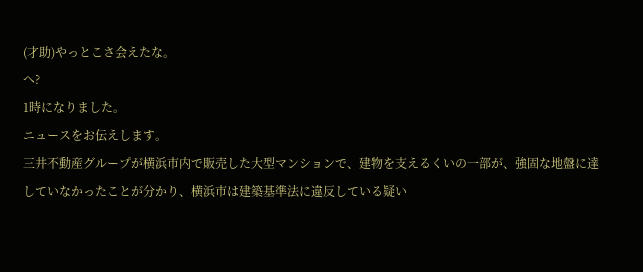(才助)やっとこさ会えたな。
へ?
1時になりました。
ニュースをお伝えします。
三井不動産グループが横浜市内で販売した大型マンションで、建物を支えるくいの一部が、強固な地盤に達していなかったことが分かり、横浜市は建築基準法に違反している疑い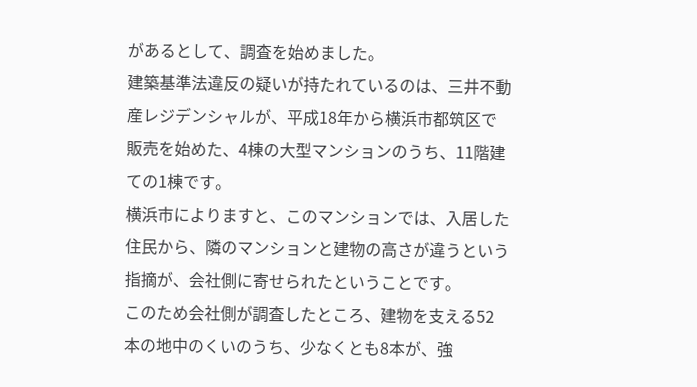があるとして、調査を始めました。
建築基準法違反の疑いが持たれているのは、三井不動産レジデンシャルが、平成18年から横浜市都筑区で販売を始めた、4棟の大型マンションのうち、11階建ての1棟です。
横浜市によりますと、このマンションでは、入居した住民から、隣のマンションと建物の高さが違うという指摘が、会社側に寄せられたということです。
このため会社側が調査したところ、建物を支える52本の地中のくいのうち、少なくとも8本が、強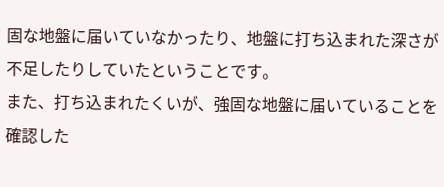固な地盤に届いていなかったり、地盤に打ち込まれた深さが不足したりしていたということです。
また、打ち込まれたくいが、強固な地盤に届いていることを確認した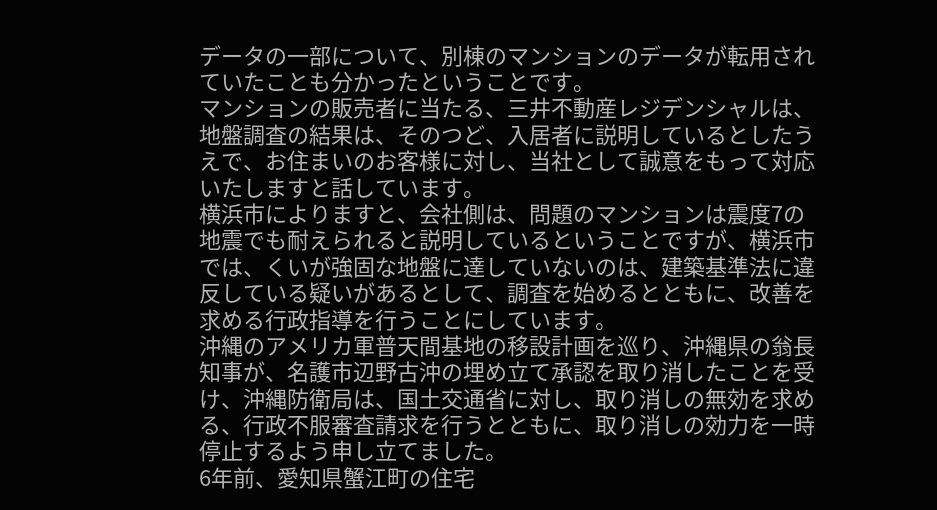データの一部について、別棟のマンションのデータが転用されていたことも分かったということです。
マンションの販売者に当たる、三井不動産レジデンシャルは、地盤調査の結果は、そのつど、入居者に説明しているとしたうえで、お住まいのお客様に対し、当社として誠意をもって対応いたしますと話しています。
横浜市によりますと、会社側は、問題のマンションは震度7の地震でも耐えられると説明しているということですが、横浜市では、くいが強固な地盤に達していないのは、建築基準法に違反している疑いがあるとして、調査を始めるとともに、改善を求める行政指導を行うことにしています。
沖縄のアメリカ軍普天間基地の移設計画を巡り、沖縄県の翁長知事が、名護市辺野古沖の埋め立て承認を取り消したことを受け、沖縄防衛局は、国土交通省に対し、取り消しの無効を求める、行政不服審査請求を行うとともに、取り消しの効力を一時停止するよう申し立てました。
6年前、愛知県蟹江町の住宅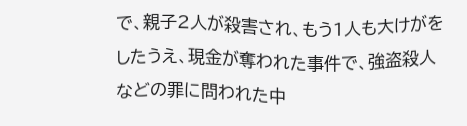で、親子2人が殺害され、もう1人も大けがをしたうえ、現金が奪われた事件で、強盗殺人などの罪に問われた中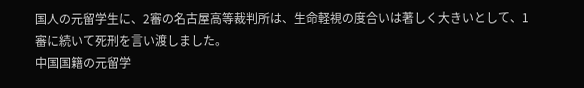国人の元留学生に、2審の名古屋高等裁判所は、生命軽視の度合いは著しく大きいとして、1審に続いて死刑を言い渡しました。
中国国籍の元留学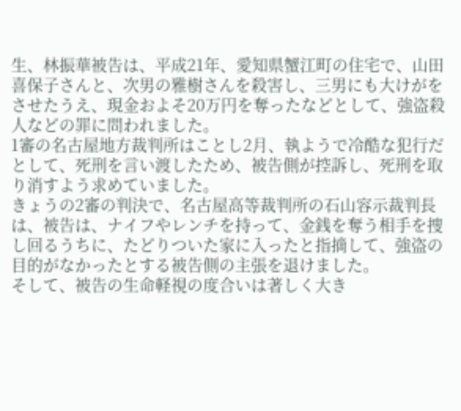生、林振華被告は、平成21年、愛知県蟹江町の住宅で、山田喜保子さんと、次男の雅樹さんを殺害し、三男にも大けがをさせたうえ、現金およそ20万円を奪ったなどとして、強盗殺人などの罪に問われました。
1審の名古屋地方裁判所はことし2月、執ようで冷酷な犯行だとして、死刑を言い渡したため、被告側が控訴し、死刑を取り消すよう求めていました。
きょうの2審の判決で、名古屋高等裁判所の石山容示裁判長は、被告は、ナイフやレンチを持って、金銭を奪う相手を捜し回るうちに、たどりついた家に入ったと指摘して、強盗の目的がなかったとする被告側の主張を退けました。
そして、被告の生命軽視の度合いは著しく大き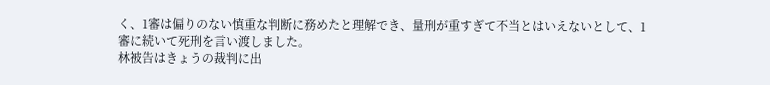く、1審は偏りのない慎重な判断に務めたと理解でき、量刑が重すぎて不当とはいえないとして、1審に続いて死刑を言い渡しました。
林被告はきょうの裁判に出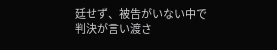廷せず、被告がいない中で判決が言い渡さ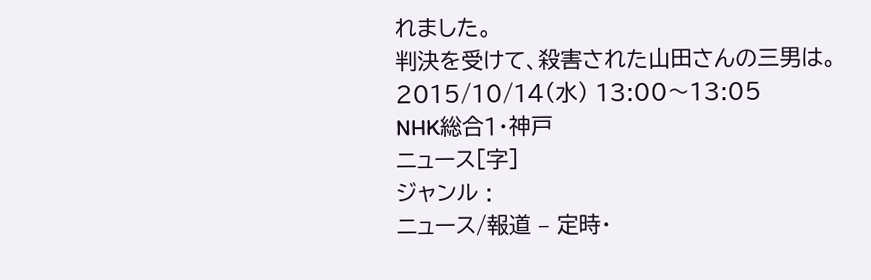れました。
判決を受けて、殺害された山田さんの三男は。
2015/10/14(水) 13:00〜13:05
NHK総合1・神戸
ニュース[字]
ジャンル :
ニュース/報道 – 定時・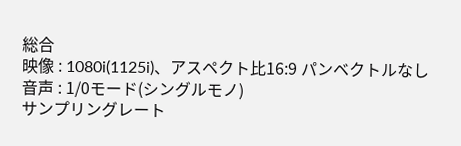総合
映像 : 1080i(1125i)、アスペクト比16:9 パンベクトルなし
音声 : 1/0モード(シングルモノ)
サンプリングレート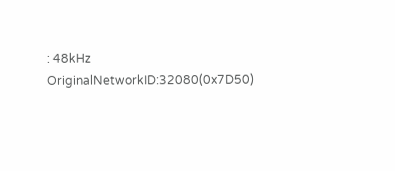: 48kHz
OriginalNetworkID:32080(0x7D50)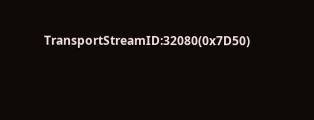TransportStreamID:32080(0x7D50)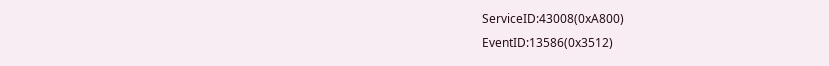ServiceID:43008(0xA800)
EventID:13586(0x3512)